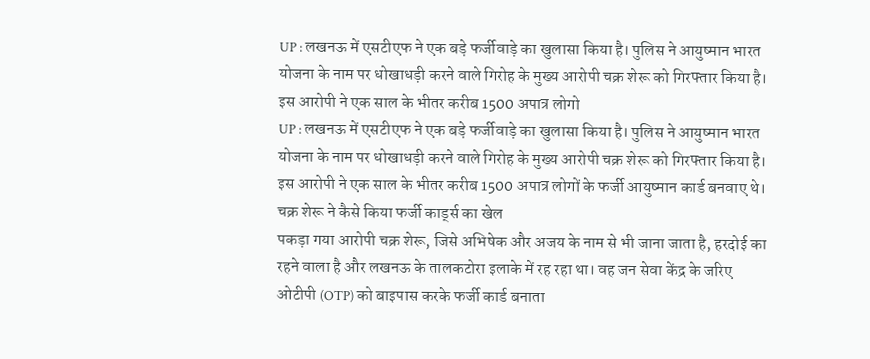UP : लखनऊ में एसटीएफ ने एक बड़े फर्जीवाड़े का खुलासा किया है। पुलिस ने आयुष्मान भारत योजना के नाम पर धोखाधड़ी करने वाले गिरोह के मुख्य आरोपी चक्र शेरू को गिरफ्तार किया है। इस आरोपी ने एक साल के भीतर करीब 1500 अपात्र लोगो
UP : लखनऊ में एसटीएफ ने एक बड़े फर्जीवाड़े का खुलासा किया है। पुलिस ने आयुष्मान भारत योजना के नाम पर धोखाधड़ी करने वाले गिरोह के मुख्य आरोपी चक्र शेरू को गिरफ्तार किया है। इस आरोपी ने एक साल के भीतर करीब 1500 अपात्र लोगों के फर्जी आयुष्मान कार्ड बनवाए थे।
चक्र शेरू ने कैसे किया फर्जी कार्ड्स का खेल
पकड़ा गया आरोपी चक्र शेरू, जिसे अभिषेक और अजय के नाम से भी जाना जाता है, हरदोई का रहने वाला है और लखनऊ के तालकटोरा इलाके में रह रहा था। वह जन सेवा केंद्र के जरिए ओटीपी (OTP) को बाइपास करके फर्जी कार्ड बनाता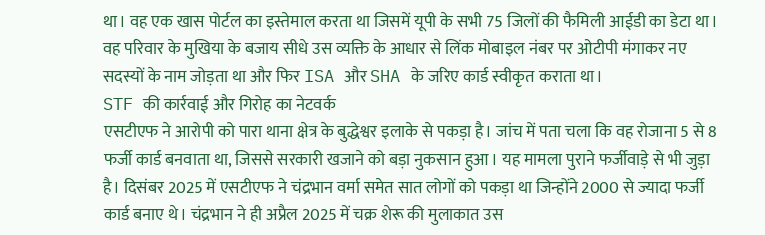था। वह एक खास पोर्टल का इस्तेमाल करता था जिसमें यूपी के सभी 75 जिलों की फैमिली आईडी का डेटा था। वह परिवार के मुखिया के बजाय सीधे उस व्यक्ति के आधार से लिंक मोबाइल नंबर पर ओटीपी मंगाकर नए सदस्यों के नाम जोड़ता था और फिर ISA और SHA के जरिए कार्ड स्वीकृत कराता था।
STF की कार्रवाई और गिरोह का नेटवर्क
एसटीएफ ने आरोपी को पारा थाना क्षेत्र के बुद्धेश्वर इलाके से पकड़ा है। जांच में पता चला कि वह रोजाना 5 से 8 फर्जी कार्ड बनवाता था, जिससे सरकारी खजाने को बड़ा नुकसान हुआ। यह मामला पुराने फर्जीवाड़े से भी जुड़ा है। दिसंबर 2025 में एसटीएफ ने चंद्रभान वर्मा समेत सात लोगों को पकड़ा था जिन्होंने 2000 से ज्यादा फर्जी कार्ड बनाए थे। चंद्रभान ने ही अप्रैल 2025 में चक्र शेरू की मुलाकात उस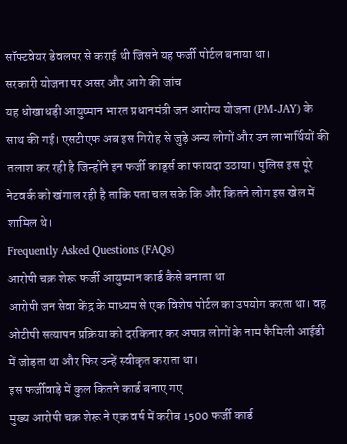सॉफ्टवेयर डेवलपर से कराई थी जिसने यह फर्जी पोर्टल बनाया था।
सरकारी योजना पर असर और आगे की जांच
यह धोखाधड़ी आयुष्मान भारत प्रधानमंत्री जन आरोग्य योजना (PM-JAY) के साथ की गई। एसटीएफ अब इस गिरोह से जुड़े अन्य लोगों और उन लाभार्थियों की तलाश कर रही है जिन्होंने इन फर्जी कार्ड्स का फायदा उठाया। पुलिस इस पूरे नेटवर्क को खंगाल रही है ताकि पता चल सके कि और कितने लोग इस खेल में शामिल थे।
Frequently Asked Questions (FAQs)
आरोपी चक्र शेरू फर्जी आयुष्मान कार्ड कैसे बनाता था
आरोपी जन सेवा केंद्र के माध्यम से एक विशेष पोर्टल का उपयोग करता था। वह ओटीपी सत्यापन प्रक्रिया को दरकिनार कर अपात्र लोगों के नाम फैमिली आईडी में जोड़ता था और फिर उन्हें स्वीकृत कराता था।
इस फर्जीवाड़े में कुल कितने कार्ड बनाए गए
मुख्य आरोपी चक्र शेरू ने एक वर्ष में करीब 1500 फर्जी कार्ड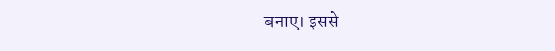बनाए। इससे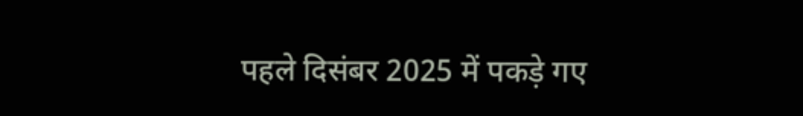पहले दिसंबर 2025 में पकड़े गए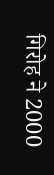गिरोह ने 2000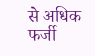से अधिक फर्जी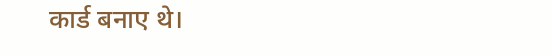कार्ड बनाए थे।